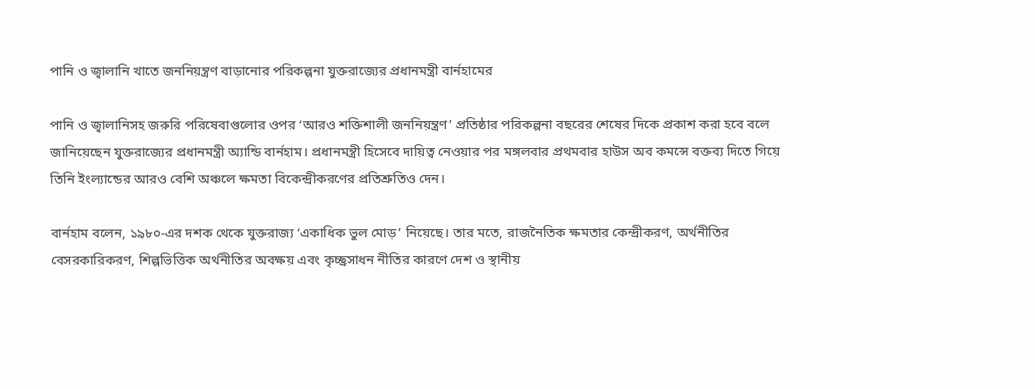পানি ও জ্বালানি খাতে জননিয়ন্ত্রণ বাড়ানোর পরিকল্পনা যুক্তরাজ্যের প্রধানমন্ত্রী বার্নহামের

পানি ও জ্বালানিসহ জরুরি পরিষেবাগুলোর ওপর ‘আরও শক্তিশালী জননিয়ন্ত্রণ’ প্রতিষ্ঠার পরিকল্পনা বছরের শেষের দিকে প্রকাশ করা হবে বলে জানিয়েছেন যুক্তরাজ্যের প্রধানমন্ত্রী অ্যান্ডি বার্নহাম। প্রধানমন্ত্রী হিসেবে দায়িত্ব নেওয়ার পর মঙ্গলবার প্রথমবার হাউস অব কমন্সে বক্তব্য দিতে গিয়ে তিনি ইংল্যান্ডের আরও বেশি অঞ্চলে ক্ষমতা বিকেন্দ্রীকরণের প্রতিশ্রুতিও দেন।

বার্নহাম বলেন, ১৯৮০-এর দশক থেকে যুক্তরাজ্য ‘একাধিক ভুল মোড়’ নিয়েছে। তার মতে, রাজনৈতিক ক্ষমতার কেন্দ্রীকরণ, অর্থনীতির বেসরকারিকরণ, শিল্পভিত্তিক অর্থনীতির অবক্ষয় এবং কৃচ্ছ্রসাধন নীতির কারণে দেশ ও স্থানীয়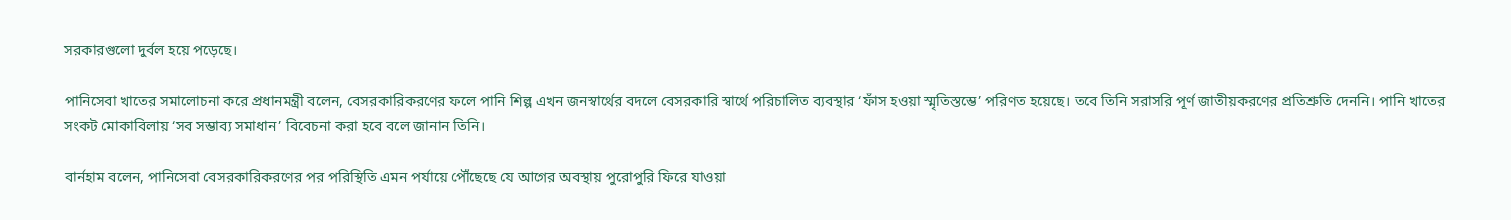সরকারগুলো দুর্বল হয়ে পড়েছে।

পানিসেবা খাতের সমালোচনা করে প্রধানমন্ত্রী বলেন, বেসরকারিকরণের ফলে পানি শিল্প এখন জনস্বার্থের বদলে বেসরকারি স্বার্থে পরিচালিত ব্যবস্থার ‘ফাঁস হওয়া স্মৃতিস্তম্ভে’ পরিণত হয়েছে। তবে তিনি সরাসরি পূর্ণ জাতীয়করণের প্রতিশ্রুতি দেননি। পানি খাতের সংকট মোকাবিলায় ‘সব সম্ভাব্য সমাধান’ বিবেচনা করা হবে বলে জানান তিনি।

বার্নহাম বলেন, পানিসেবা বেসরকারিকরণের পর পরিস্থিতি এমন পর্যায়ে পৌঁছেছে যে আগের অবস্থায় পুরোপুরি ফিরে যাওয়া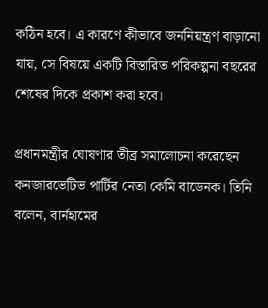কঠিন হবে। এ কারণে কীভাবে জননিয়ন্ত্রণ বাড়ানো যায়, সে বিষয়ে একটি বিস্তারিত পরিকল্পনা বছরের শেষের দিকে প্রকাশ করা হবে।

প্রধানমন্ত্রীর ঘোষণার তীব্র সমালোচনা করেছেন কনজারভেটিভ পার্টির নেতা কেমি বাডেনক। তিনি বলেন, বার্নহামের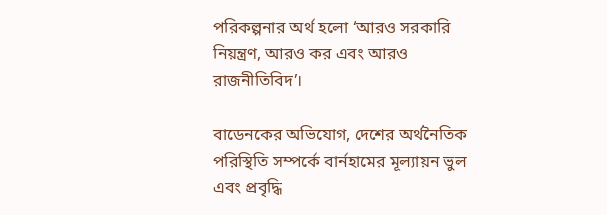পরিকল্পনার অর্থ হলো ‘আরও সরকারি নিয়ন্ত্রণ, আরও কর এবং আরও রাজনীতিবিদ’।

বাডেনকের অভিযোগ, দেশের অর্থনৈতিক পরিস্থিতি সম্পর্কে বার্নহামের মূল্যায়ন ভুল এবং প্রবৃদ্ধি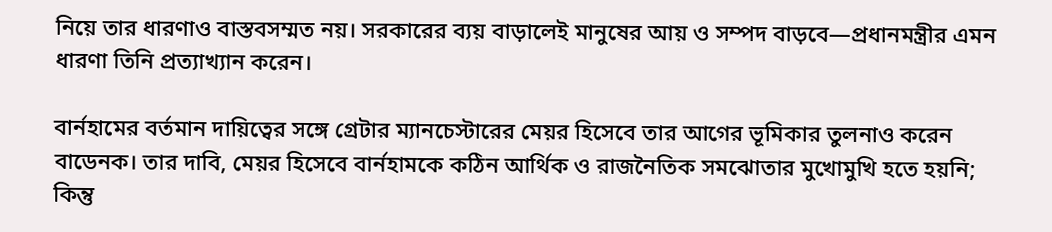নিয়ে তার ধারণাও বাস্তবসম্মত নয়। সরকারের ব্যয় বাড়ালেই মানুষের আয় ও সম্পদ বাড়বে—প্রধানমন্ত্রীর এমন ধারণা তিনি প্রত্যাখ্যান করেন।

বার্নহামের বর্তমান দায়িত্বের সঙ্গে গ্রেটার ম্যানচেস্টারের মেয়র হিসেবে তার আগের ভূমিকার তুলনাও করেন বাডেনক। তার দাবি, মেয়র হিসেবে বার্নহামকে কঠিন আর্থিক ও রাজনৈতিক সমঝোতার মুখোমুখি হতে হয়নি; কিন্তু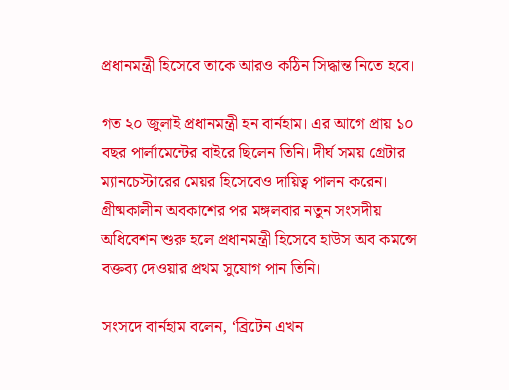প্রধানমন্ত্রী হিসেবে তাকে আরও কঠিন সিদ্ধান্ত নিতে হবে।

গত ২০ জুলাই প্রধানমন্ত্রী হন বার্নহাম। এর আগে প্রায় ১০ বছর পার্লামেন্টের বাইরে ছিলেন তিনি। দীর্ঘ সময় গ্রেটার ম্যানচেস্টারের মেয়র হিসেবেও দায়িত্ব পালন করেন। গ্রীষ্মকালীন অবকাশের পর মঙ্গলবার নতুন সংসদীয় অধিবেশন শুরু হলে প্রধানমন্ত্রী হিসেবে হাউস অব কমন্সে বক্তব্য দেওয়ার প্রথম সুযোগ পান তিনি।

সংসদে বার্নহাম বলেন, ‘ব্রিটেন এখন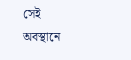সেই অবস্থানে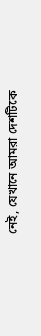নেই, যেখানে আমরা দেশটিকে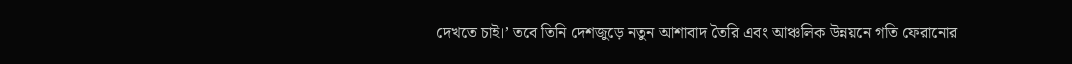দেখতে চাই।’ তবে তিনি দেশজুড়ে নতুন আশাবাদ তৈরি এবং আঞ্চলিক উন্নয়নে গতি ফেরানোর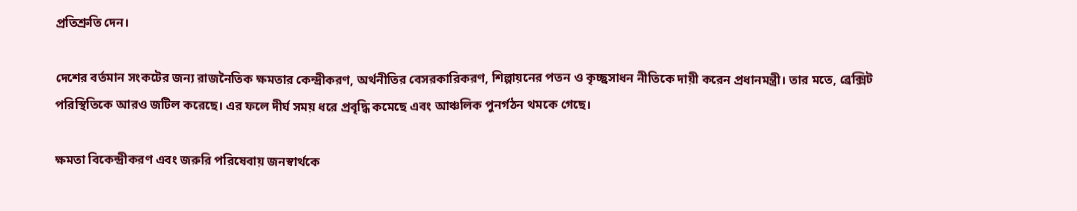প্রতিশ্রুতি দেন।

দেশের বর্তমান সংকটের জন্য রাজনৈতিক ক্ষমতার কেন্দ্রীকরণ, অর্থনীতির বেসরকারিকরণ, শিল্পায়নের পতন ও কৃচ্ছ্রসাধন নীতিকে দায়ী করেন প্রধানমন্ত্রী। তার মতে, ব্রেক্সিট পরিস্থিতিকে আরও জটিল করেছে। এর ফলে দীর্ঘ সময় ধরে প্রবৃদ্ধি কমেছে এবং আঞ্চলিক পুনর্গঠন থমকে গেছে।

ক্ষমতা বিকেন্দ্রীকরণ এবং জরুরি পরিষেবায় জনস্বার্থকে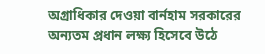অগ্রাধিকার দেওয়া বার্নহাম সরকারের অন্যতম প্রধান লক্ষ্য হিসেবে উঠে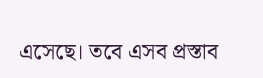এসেছে। তবে এসব প্রস্তাব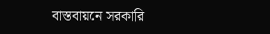বাস্তবায়নে সরকারি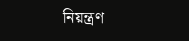নিয়ন্ত্রণ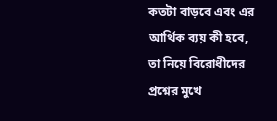কতটা বাড়বে এবং এর আর্থিক ব্যয় কী হবে, তা নিয়ে বিরোধীদের প্রশ্নের মুখে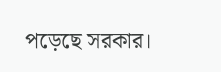পড়েছে সরকার।